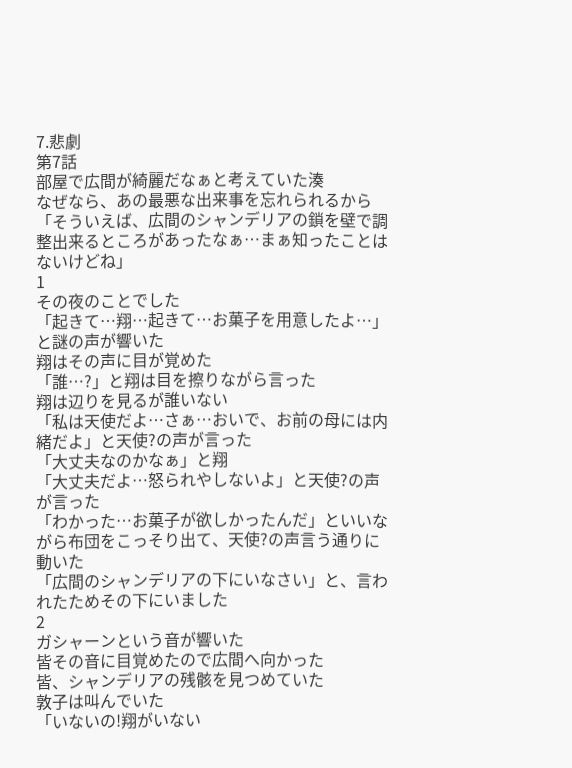7.悲劇
第7話
部屋で広間が綺麗だなぁと考えていた湊
なぜなら、あの最悪な出来事を忘れられるから
「そういえば、広間のシャンデリアの鎖を壁で調整出来るところがあったなぁ…まぁ知ったことはないけどね」
1
その夜のことでした
「起きて…翔…起きて…お菓子を用意したよ…」と謎の声が響いた
翔はその声に目が覚めた
「誰…?」と翔は目を擦りながら言った
翔は辺りを見るが誰いない
「私は天使だよ…さぁ…おいで、お前の母には内緒だよ」と天使?の声が言った
「大丈夫なのかなぁ」と翔
「大丈夫だよ…怒られやしないよ」と天使?の声が言った
「わかった…お菓子が欲しかったんだ」といいながら布団をこっそり出て、天使?の声言う通りに動いた
「広間のシャンデリアの下にいなさい」と、言われたためその下にいました
2
ガシャーンという音が響いた
皆その音に目覚めたので広間へ向かった
皆、シャンデリアの残骸を見つめていた
敦子は叫んでいた
「いないの!翔がいない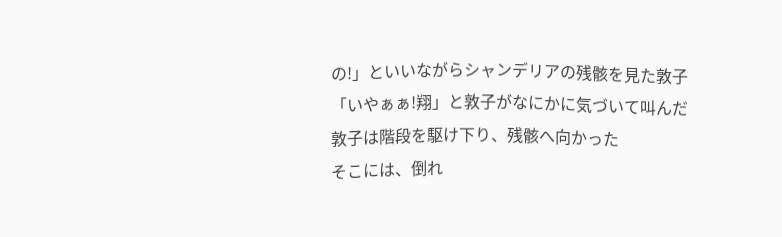の!」といいながらシャンデリアの残骸を見た敦子
「いやぁぁ!翔」と敦子がなにかに気づいて叫んだ
敦子は階段を駆け下り、残骸へ向かった
そこには、倒れ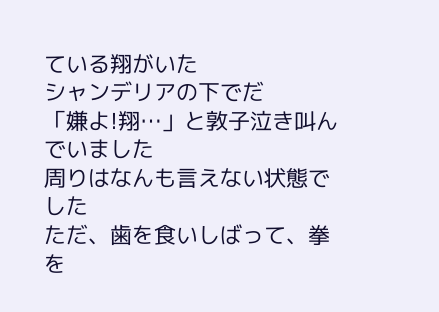ている翔がいた
シャンデリアの下でだ
「嫌よ!翔…」と敦子泣き叫んでいました
周りはなんも言えない状態でした
ただ、歯を食いしばって、拳を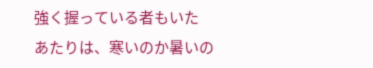強く握っている者もいた
あたりは、寒いのか暑いの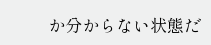か分からない状態だ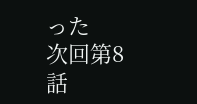った
次回第8話